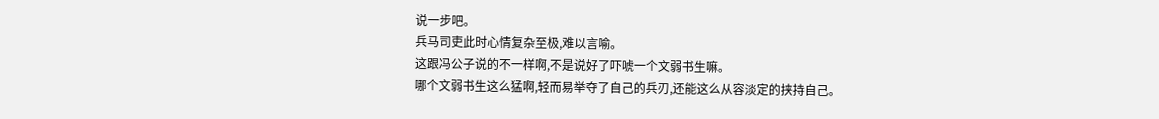说一步吧。
兵马司吏此时心情复杂至极,难以言喻。
这跟冯公子说的不一样啊,不是说好了吓唬一个文弱书生嘛。
哪个文弱书生这么猛啊,轻而易举夺了自己的兵刃,还能这么从容淡定的挟持自己。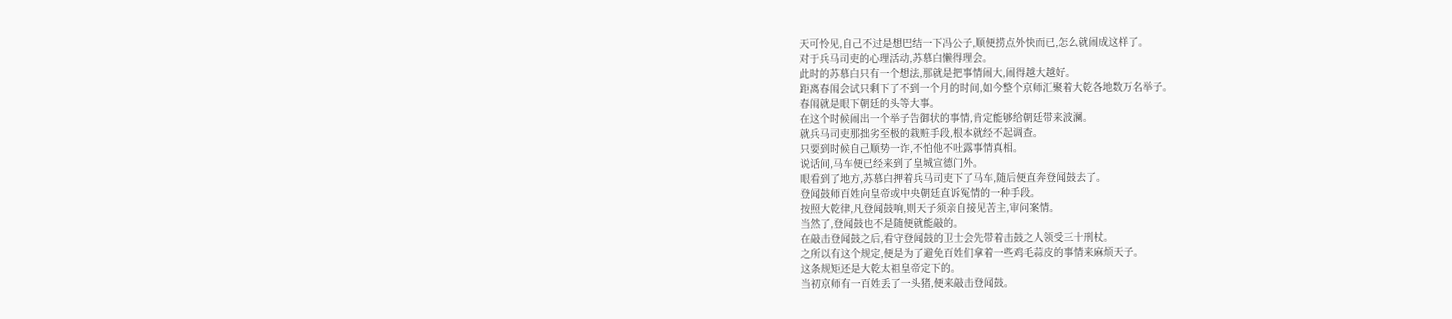天可怜见,自己不过是想巴结一下冯公子,顺便捞点外快而已,怎么就闹成这样了。
对于兵马司吏的心理活动,苏慕白懒得理会。
此时的苏慕白只有一个想法,那就是把事情闹大,闹得越大越好。
距离春闱会试只剩下了不到一个月的时间,如今整个京师汇聚着大乾各地数万名举子。
春闱就是眼下朝廷的头等大事。
在这个时候闹出一个举子告御状的事情,肯定能够给朝廷带来波澜。
就兵马司吏那拙劣至极的栽赃手段,根本就经不起调查。
只要到时候自己顺势一诈,不怕他不吐露事情真相。
说话间,马车便已经来到了皇城宣德门外。
眼看到了地方,苏慕白押着兵马司吏下了马车,随后便直奔登闻鼓去了。
登闻鼓师百姓向皇帝或中央朝廷直诉冤情的一种手段。
按照大乾律,凡登闻鼓响,则天子须亲自接见苦主,审问案情。
当然了,登闻鼓也不是随便就能敲的。
在敲击登闻鼓之后,看守登闻鼓的卫士会先带着击鼓之人领受三十刑杖。
之所以有这个规定,便是为了避免百姓们拿着一些鸡毛蒜皮的事情来麻烦天子。
这条规矩还是大乾太祖皇帝定下的。
当初京师有一百姓丢了一头猪,便来敲击登闻鼓。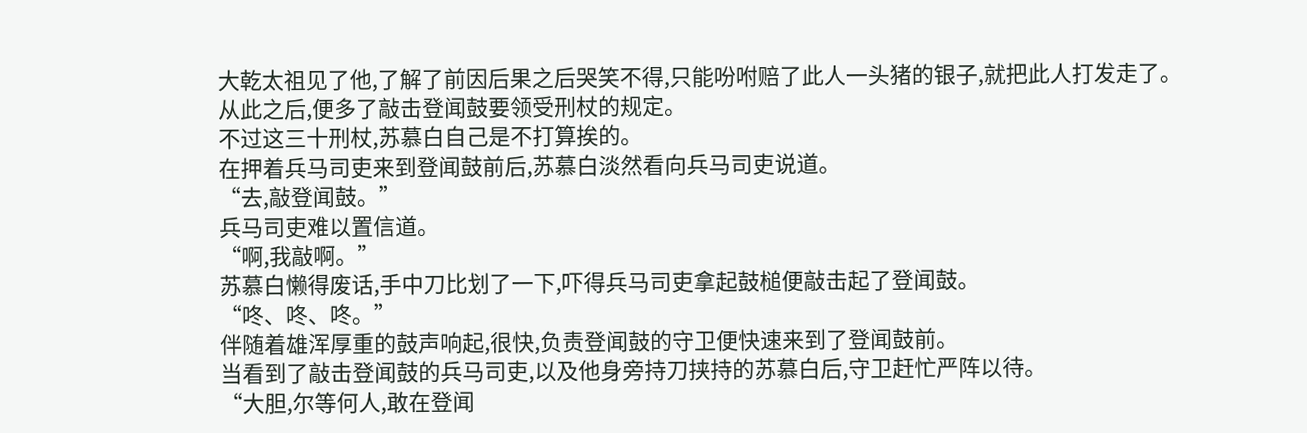大乾太祖见了他,了解了前因后果之后哭笑不得,只能吩咐赔了此人一头猪的银子,就把此人打发走了。
从此之后,便多了敲击登闻鼓要领受刑杖的规定。
不过这三十刑杖,苏慕白自己是不打算挨的。
在押着兵马司吏来到登闻鼓前后,苏慕白淡然看向兵马司吏说道。
“去,敲登闻鼓。”
兵马司吏难以置信道。
“啊,我敲啊。”
苏慕白懒得废话,手中刀比划了一下,吓得兵马司吏拿起鼓槌便敲击起了登闻鼓。
“咚、咚、咚。”
伴随着雄浑厚重的鼓声响起,很快,负责登闻鼓的守卫便快速来到了登闻鼓前。
当看到了敲击登闻鼓的兵马司吏,以及他身旁持刀挟持的苏慕白后,守卫赶忙严阵以待。
“大胆,尔等何人,敢在登闻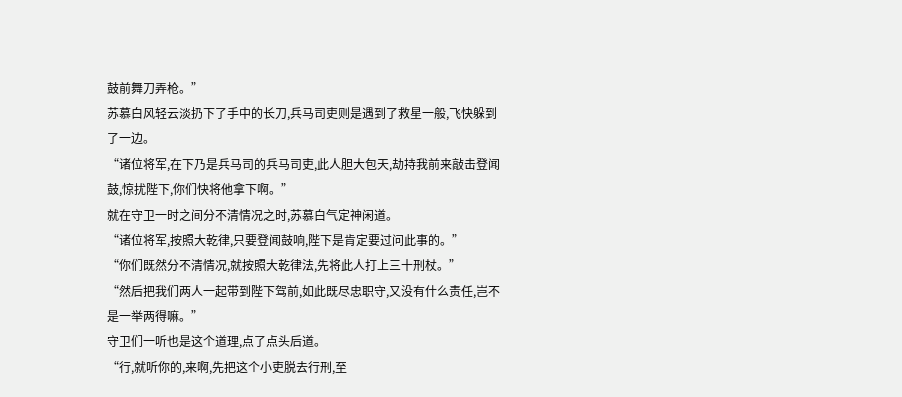鼓前舞刀弄枪。”
苏慕白风轻云淡扔下了手中的长刀,兵马司吏则是遇到了救星一般,飞快躲到了一边。
“诸位将军,在下乃是兵马司的兵马司吏,此人胆大包天,劫持我前来敲击登闻鼓,惊扰陛下,你们快将他拿下啊。”
就在守卫一时之间分不清情况之时,苏慕白气定神闲道。
“诸位将军,按照大乾律,只要登闻鼓响,陛下是肯定要过问此事的。”
“你们既然分不清情况,就按照大乾律法,先将此人打上三十刑杖。”
“然后把我们两人一起带到陛下驾前,如此既尽忠职守,又没有什么责任,岂不是一举两得嘛。”
守卫们一听也是这个道理,点了点头后道。
“行,就听你的,来啊,先把这个小吏脱去行刑,至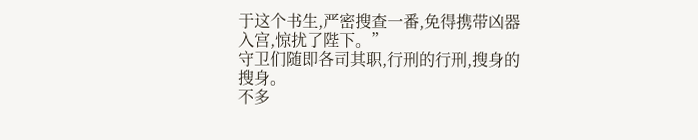于这个书生,严密搜查一番,免得携带凶器入宫,惊扰了陛下。”
守卫们随即各司其职,行刑的行刑,搜身的搜身。
不多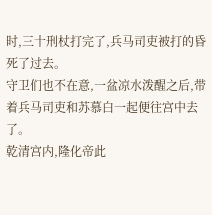时,三十刑杖打完了,兵马司吏被打的昏死了过去。
守卫们也不在意,一盆凉水泼醒之后,带着兵马司吏和苏慕白一起便往宫中去了。
乾清宫内,隆化帝此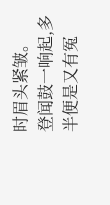时眉头紧皱。
登闻鼓一响起,多半便是又有冤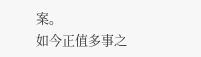案。
如今正值多事之